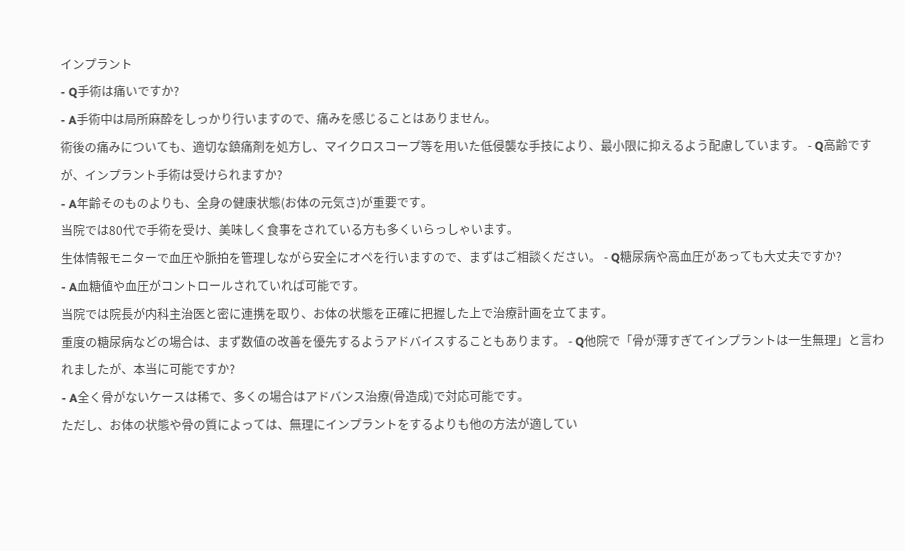インプラント
- Q手術は痛いですか?
- A手術中は局所麻酔をしっかり行いますので、痛みを感じることはありません。
術後の痛みについても、適切な鎮痛剤を処方し、マイクロスコープ等を用いた低侵襲な手技により、最小限に抑えるよう配慮しています。 - Q高齢ですが、インプラント手術は受けられますか?
- A年齢そのものよりも、全身の健康状態(お体の元気さ)が重要です。
当院では80代で手術を受け、美味しく食事をされている方も多くいらっしゃいます。
生体情報モニターで血圧や脈拍を管理しながら安全にオペを行いますので、まずはご相談ください。 - Q糖尿病や高血圧があっても大丈夫ですか?
- A血糖値や血圧がコントロールされていれば可能です。
当院では院長が内科主治医と密に連携を取り、お体の状態を正確に把握した上で治療計画を立てます。
重度の糖尿病などの場合は、まず数値の改善を優先するようアドバイスすることもあります。 - Q他院で「骨が薄すぎてインプラントは一生無理」と言われましたが、本当に可能ですか?
- A全く骨がないケースは稀で、多くの場合はアドバンス治療(骨造成)で対応可能です。
ただし、お体の状態や骨の質によっては、無理にインプラントをするよりも他の方法が適してい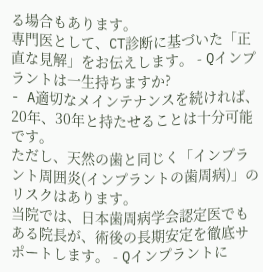る場合もあります。
専門医として、CT診断に基づいた「正直な見解」をお伝えします。 - Qインプラントは一生持ちますか?
- A適切なメインテナンスを続ければ、20年、30年と持たせることは十分可能です。
ただし、天然の歯と同じく「インプラント周囲炎(インプラントの歯周病)」のリスクはあります。
当院では、日本歯周病学会認定医でもある院長が、術後の長期安定を徹底サポートします。 - Qインプラントに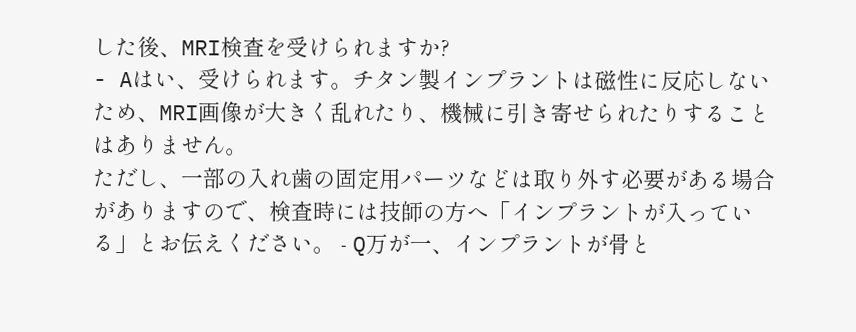した後、MRI検査を受けられますか?
- Aはい、受けられます。チタン製インプラントは磁性に反応しないため、MRI画像が大きく乱れたり、機械に引き寄せられたりすることはありません。
ただし、一部の入れ歯の固定用パーツなどは取り外す必要がある場合がありますので、検査時には技師の方へ「インプラントが入っている」とお伝えください。 - Q万が一、インプラントが骨と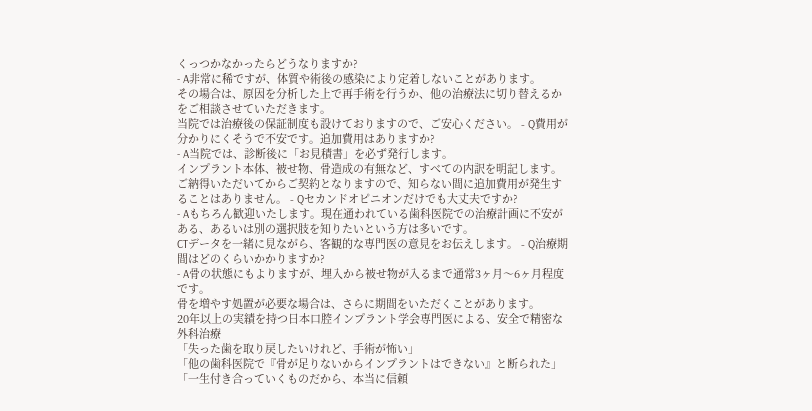くっつかなかったらどうなりますか?
- A非常に稀ですが、体質や術後の感染により定着しないことがあります。
その場合は、原因を分析した上で再手術を行うか、他の治療法に切り替えるかをご相談させていただきます。
当院では治療後の保証制度も設けておりますので、ご安心ください。 - Q費用が分かりにくそうで不安です。追加費用はありますか?
- A当院では、診断後に「お見積書」を必ず発行します。
インプラント本体、被せ物、骨造成の有無など、すべての内訳を明記します。
ご納得いただいてからご契約となりますので、知らない間に追加費用が発生することはありません。 - Qセカンドオピニオンだけでも大丈夫ですか?
- Aもちろん歓迎いたします。現在通われている歯科医院での治療計画に不安がある、あるいは別の選択肢を知りたいという方は多いです。
CTデータを一緒に見ながら、客観的な専門医の意見をお伝えします。 - Q治療期間はどのくらいかかりますか?
- A骨の状態にもよりますが、埋入から被せ物が入るまで通常3ヶ月〜6ヶ月程度です。
骨を増やす処置が必要な場合は、さらに期間をいただくことがあります。
20年以上の実績を持つ日本口腔インプラント学会専門医による、安全で精密な外科治療
「失った歯を取り戻したいけれど、手術が怖い」
「他の歯科医院で『骨が足りないからインプラントはできない』と断られた」
「一生付き合っていくものだから、本当に信頼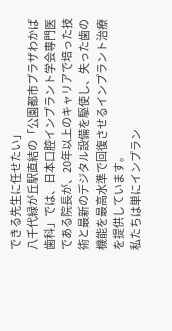できる先生に任せたい」
八千代緑が丘駅直結の「公園都市プラザわかば歯科」では、日本口腔インプラント学会専門医である院長が、20年以上のキャリアで培った技術と最新のデジタル設備を駆使し、失った歯の機能を最高水準で回復させるインプラント治療を提供しています。
私たちは単にインプラン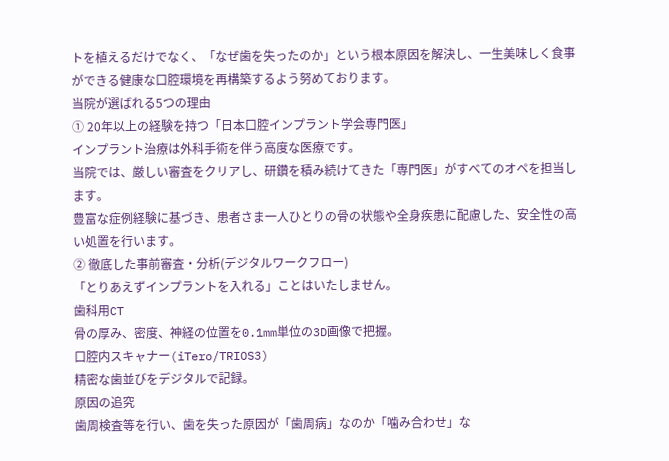トを植えるだけでなく、「なぜ歯を失ったのか」という根本原因を解決し、一生美味しく食事ができる健康な口腔環境を再構築するよう努めております。
当院が選ばれる5つの理由
① 20年以上の経験を持つ「日本口腔インプラント学会専門医」
インプラント治療は外科手術を伴う高度な医療です。
当院では、厳しい審査をクリアし、研鑽を積み続けてきた「専門医」がすべてのオペを担当します。
豊富な症例経験に基づき、患者さま一人ひとりの骨の状態や全身疾患に配慮した、安全性の高い処置を行います。
② 徹底した事前審査・分析(デジタルワークフロー)
「とりあえずインプラントを入れる」ことはいたしません。
歯科用CT
骨の厚み、密度、神経の位置を0.1mm単位の3D画像で把握。
口腔内スキャナー(iTero/TRIOS3)
精密な歯並びをデジタルで記録。
原因の追究
歯周検査等を行い、歯を失った原因が「歯周病」なのか「噛み合わせ」な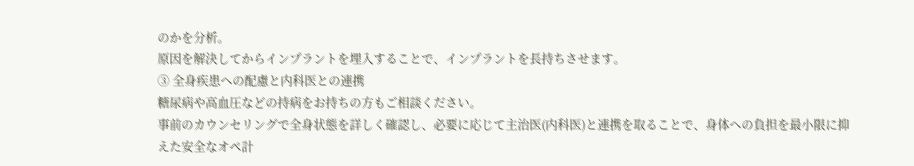のかを分析。
原因を解決してからインプラントを埋入することで、インプラントを長持ちさせます。
③ 全身疾患への配慮と内科医との連携
糖尿病や高血圧などの持病をお持ちの方もご相談ください。
事前のカウンセリングで全身状態を詳しく確認し、必要に応じて主治医(内科医)と連携を取ることで、身体への負担を最小限に抑えた安全なオペ計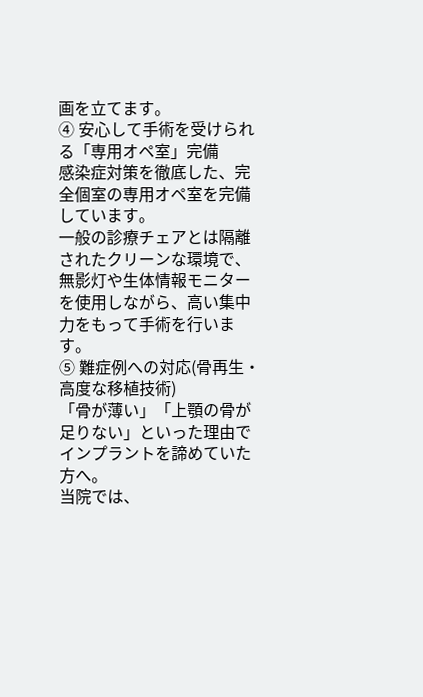画を立てます。
④ 安心して手術を受けられる「専用オペ室」完備
感染症対策を徹底した、完全個室の専用オペ室を完備しています。
一般の診療チェアとは隔離されたクリーンな環境で、無影灯や生体情報モニターを使用しながら、高い集中力をもって手術を行います。
⑤ 難症例への対応(骨再生・高度な移植技術)
「骨が薄い」「上顎の骨が足りない」といった理由でインプラントを諦めていた方へ。
当院では、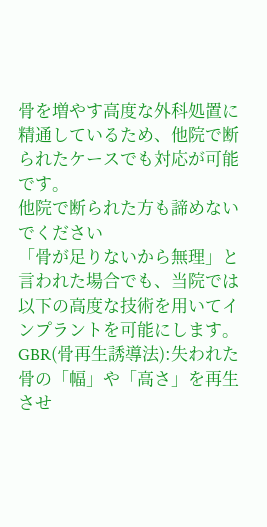骨を増やす高度な外科処置に精通しているため、他院で断られたケースでも対応が可能です。
他院で断られた方も諦めないでください
「骨が足りないから無理」と言われた場合でも、当院では以下の高度な技術を用いてインプラントを可能にします。
GBR(骨再生誘導法):失われた骨の「幅」や「高さ」を再生させ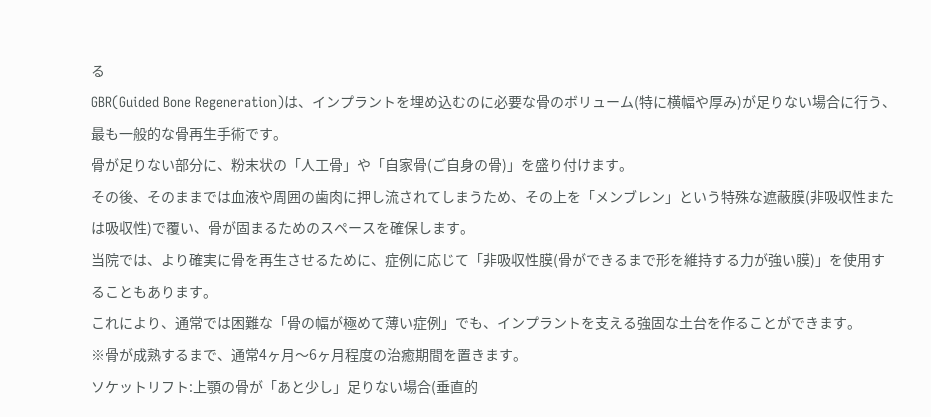る
GBR(Guided Bone Regeneration)は、インプラントを埋め込むのに必要な骨のボリューム(特に横幅や厚み)が足りない場合に行う、最も一般的な骨再生手術です。
骨が足りない部分に、粉末状の「人工骨」や「自家骨(ご自身の骨)」を盛り付けます。
その後、そのままでは血液や周囲の歯肉に押し流されてしまうため、その上を「メンブレン」という特殊な遮蔽膜(非吸収性または吸収性)で覆い、骨が固まるためのスペースを確保します。
当院では、より確実に骨を再生させるために、症例に応じて「非吸収性膜(骨ができるまで形を維持する力が強い膜)」を使用することもあります。
これにより、通常では困難な「骨の幅が極めて薄い症例」でも、インプラントを支える強固な土台を作ることができます。
※骨が成熟するまで、通常4ヶ月〜6ヶ月程度の治癒期間を置きます。
ソケットリフト:上顎の骨が「あと少し」足りない場合(垂直的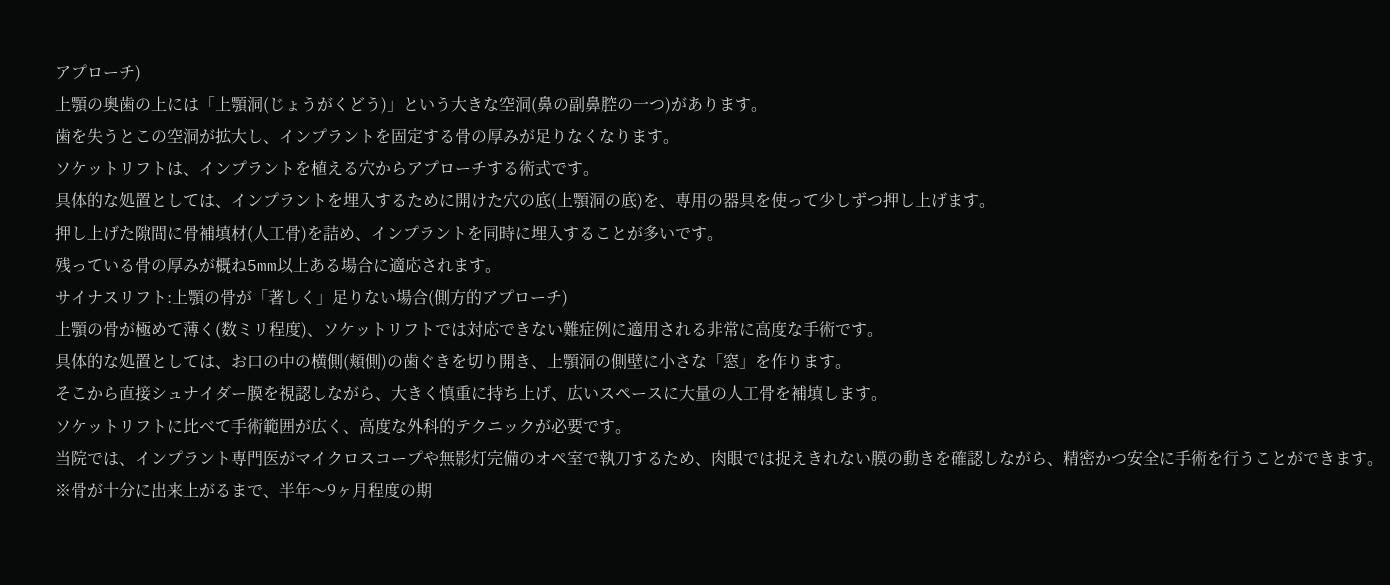アプローチ)
上顎の奥歯の上には「上顎洞(じょうがくどう)」という大きな空洞(鼻の副鼻腔の一つ)があります。
歯を失うとこの空洞が拡大し、インプラントを固定する骨の厚みが足りなくなります。
ソケットリフトは、インプラントを植える穴からアプローチする術式です。
具体的な処置としては、インプラントを埋入するために開けた穴の底(上顎洞の底)を、専用の器具を使って少しずつ押し上げます。
押し上げた隙間に骨補填材(人工骨)を詰め、インプラントを同時に埋入することが多いです。
残っている骨の厚みが概ね5mm以上ある場合に適応されます。
サイナスリフト:上顎の骨が「著しく」足りない場合(側方的アプローチ)
上顎の骨が極めて薄く(数ミリ程度)、ソケットリフトでは対応できない難症例に適用される非常に高度な手術です。
具体的な処置としては、お口の中の横側(頬側)の歯ぐきを切り開き、上顎洞の側壁に小さな「窓」を作ります。
そこから直接シュナイダー膜を視認しながら、大きく慎重に持ち上げ、広いスペースに大量の人工骨を補填します。
ソケットリフトに比べて手術範囲が広く、高度な外科的テクニックが必要です。
当院では、インプラント専門医がマイクロスコープや無影灯完備のオペ室で執刀するため、肉眼では捉えきれない膜の動きを確認しながら、精密かつ安全に手術を行うことができます。
※骨が十分に出来上がるまで、半年〜9ヶ月程度の期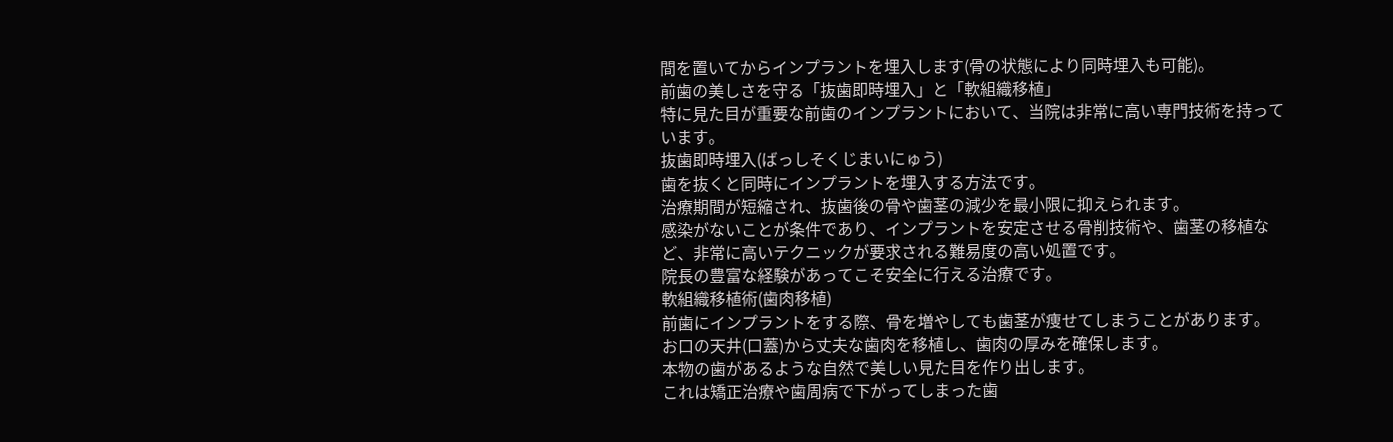間を置いてからインプラントを埋入します(骨の状態により同時埋入も可能)。
前歯の美しさを守る「抜歯即時埋入」と「軟組織移植」
特に見た目が重要な前歯のインプラントにおいて、当院は非常に高い専門技術を持っています。
抜歯即時埋入(ばっしそくじまいにゅう)
歯を抜くと同時にインプラントを埋入する方法です。
治療期間が短縮され、抜歯後の骨や歯茎の減少を最小限に抑えられます。
感染がないことが条件であり、インプラントを安定させる骨削技術や、歯茎の移植など、非常に高いテクニックが要求される難易度の高い処置です。
院長の豊富な経験があってこそ安全に行える治療です。
軟組織移植術(歯肉移植)
前歯にインプラントをする際、骨を増やしても歯茎が痩せてしまうことがあります。
お口の天井(口蓋)から丈夫な歯肉を移植し、歯肉の厚みを確保します。
本物の歯があるような自然で美しい見た目を作り出します。
これは矯正治療や歯周病で下がってしまった歯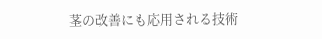茎の改善にも応用される技術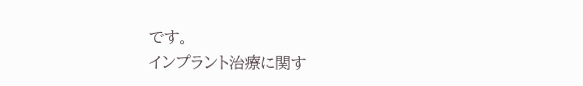です。
インプラント治療に関す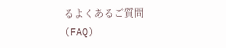るよくあるご質問(FAQ)